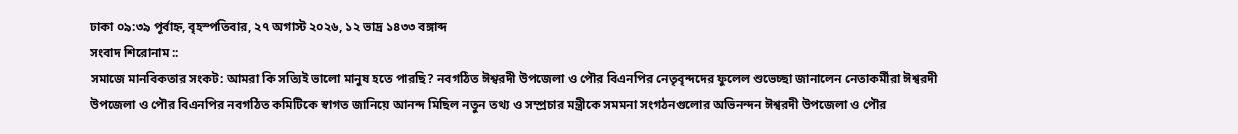ঢাকা ০৯:৩৯ পূর্বাহ্ন, বৃহস্পতিবার, ২৭ অগাস্ট ২০২৬, ১২ ভাদ্র ১৪৩৩ বঙ্গাব্দ
সংবাদ শিরোনাম ::
সমাজে মানবিকতার সংকট: আমরা কি সত্যিই ভালো মানুষ হতে পারছি? নবগঠিত ঈশ্বরদী উপজেলা ও পৌর বিএনপির নেতৃবৃন্দদের ফুলেল শুভেচ্ছা জানালেন নেতাকর্মীরা ঈশ্বরদী উপজেলা ও পৌর বিএনপির নবগঠিত কমিটিকে স্বাগত জানিয়ে আনন্দ মিছিল নতুন তথ্য ও সম্প্রচার মন্ত্রীকে সমমনা সংগঠনগুলোর অভিনন্দন ঈশ্বরদী উপজেলা ও পৌর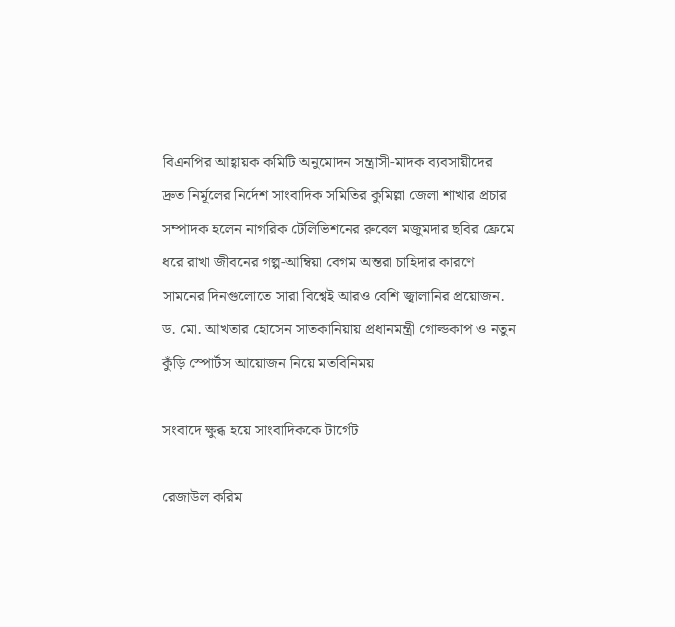বিএনপির আহ্বায়ক কমিটি অনুমোদন সন্ত্রাসী-মাদক ব্যবসায়ীদের দ্রুত নির্মূলের নির্দেশ সাংবাদিক সমিতির কুমিল্লা জেলা শাখার প্রচার সম্পাদক হলেন নাগরিক টেলিভিশনের রুবেল মজুমদার ছবির ফ্রেমে ধরে রাখা জীবনের গল্প-আম্বিয়া বেগম অন্তরা চাহিদার কারণে সামনের দিনগুলোতে সারা বিশ্বেই আরও বেশি জ্বালানির প্রয়োজন. ড. মো. আখতার হোসেন সাতকানিয়ায় প্রধানমন্ত্রী গোল্ডকাপ ও নতুন কুঁড়ি স্পোর্টস আয়োজন নিয়ে মতবিনিময়

সংবাদে ক্ষুব্ধ হয়ে সাংবাদিককে টার্গেট

রেজাউল করিম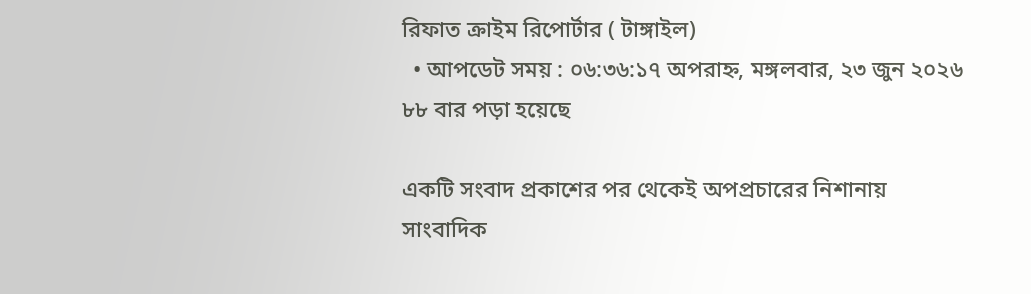রিফাত ক্রাইম রিপোর্টার ( টাঙ্গাইল)
  • আপডেট সময় : ০৬:৩৬:১৭ অপরাহ্ন, মঙ্গলবার, ২৩ জুন ২০২৬ ৮৮ বার পড়া হয়েছে

একটি সংবাদ প্রকাশের পর থেকেই অপপ্রচারের নিশানায় সাংবাদিক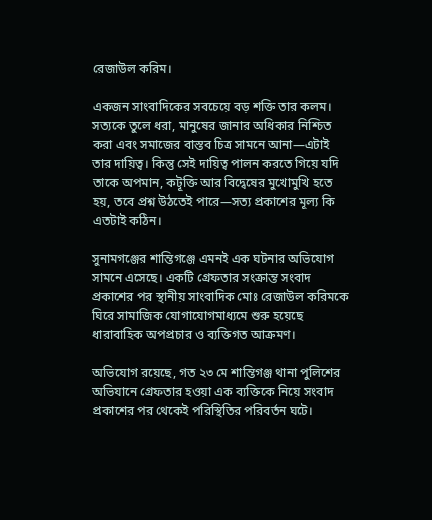রেজাউল করিম।

একজন সাংবাদিকের সবচেয়ে বড় শক্তি তার কলম। সত্যকে তুলে ধরা, মানুষের জানার অধিকার নিশ্চিত করা এবং সমাজের বাস্তব চিত্র সামনে আনা—এটাই তার দায়িত্ব। কিন্তু সেই দায়িত্ব পালন করতে গিয়ে যদি তাকে অপমান, কটূক্তি আর বিদ্বেষের মুখোমুখি হতে হয়, তবে প্রশ্ন উঠতেই পারে—সত্য প্রকাশের মূল্য কি এতটাই কঠিন।

সুনামগঞ্জের শান্তিগঞ্জে এমনই এক ঘটনার অভিযোগ সামনে এসেছে। একটি গ্রেফতার সংক্রান্ত সংবাদ প্রকাশের পর স্থানীয় সাংবাদিক মোঃ রেজাউল করিমকে ঘিরে সামাজিক যোগাযোগমাধ্যমে শুরু হয়েছে ধারাবাহিক অপপ্রচার ও ব্যক্তিগত আক্রমণ।

অভিযোগ রয়েছে, গত ২৩ মে শান্তিগঞ্জ থানা পুলিশের অভিযানে গ্রেফতার হওয়া এক ব্যক্তিকে নিয়ে সংবাদ প্রকাশের পর থেকেই পরিস্থিতির পরিবর্তন ঘটে।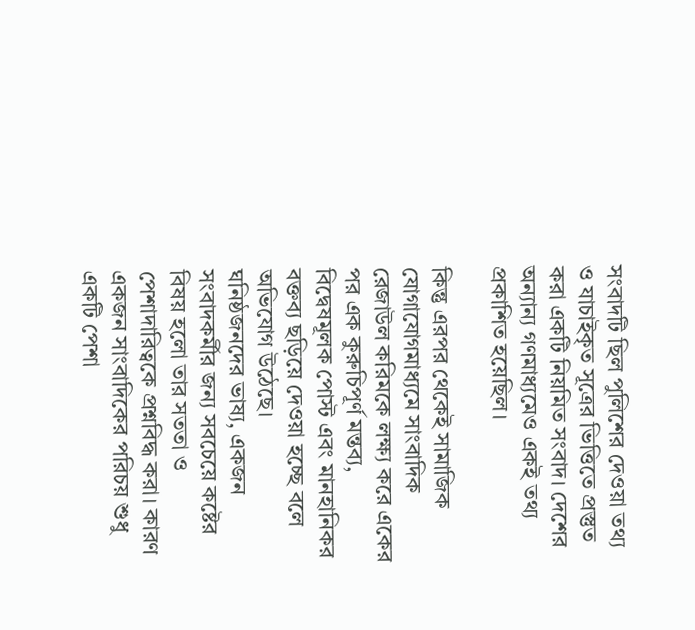সংবাদটি ছিল পুলিশের দেওয়া তথ্য ও যাচাইকৃত সূত্রের ভিত্তিতে প্রস্তুত করা একটি নিয়মিত সংবাদ। দেশের অন্যান্য গণমাধ্যমেও একই তথ্য প্রকাশিত হয়েছিল।

কিন্তু এরপর থেকেই সামাজিক যোগাযোগমাধ্যমে সাংবাদিক রেজাউল করিমকে লক্ষ্য করে একের পর এক কুরুচিপূর্ণ মন্তব্য, বিদ্বেষমূলক পোস্ট এবং মানহানিকর বক্তব্য ছড়িয়ে দেওয়া হচ্ছে বলে অভিযোগ উঠেছে।
ঘনিষ্ঠজনদের ভাষ্য, একজন সংবাদকর্মীর জন্য সবচেয়ে কষ্টের বিষয় হলো তার সততা ও পেশাদারিত্বকে প্রশ্নবিদ্ধ করা। কারণ একজন সাংবাদিকের পরিচয় শুধু একটি পেশা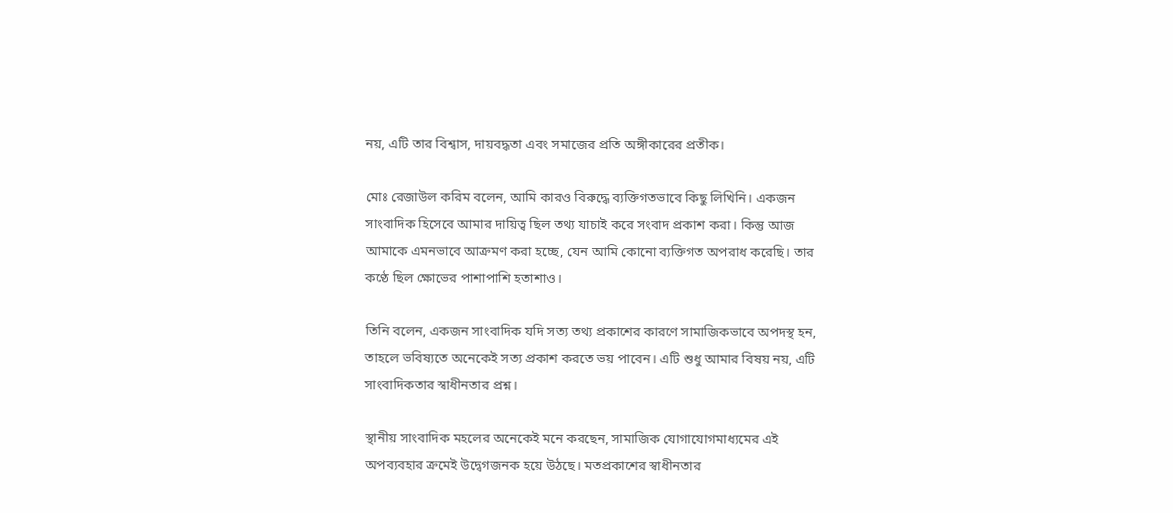নয়, এটি তার বিশ্বাস, দায়বদ্ধতা এবং সমাজের প্রতি অঙ্গীকারের প্রতীক।

মোঃ রেজাউল করিম বলেন, আমি কারও বিরুদ্ধে ব্যক্তিগতভাবে কিছু লিখিনি। একজন সাংবাদিক হিসেবে আমার দায়িত্ব ছিল তথ্য যাচাই করে সংবাদ প্রকাশ করা। কিন্তু আজ আমাকে এমনভাবে আক্রমণ করা হচ্ছে, যেন আমি কোনো ব্যক্তিগত অপরাধ করেছি। তার কণ্ঠে ছিল ক্ষোভের পাশাপাশি হতাশাও।

তিনি বলেন, একজন সাংবাদিক যদি সত্য তথ্য প্রকাশের কারণে সামাজিকভাবে অপদস্থ হন, তাহলে ভবিষ্যতে অনেকেই সত্য প্রকাশ করতে ভয় পাবেন। এটি শুধু আমার বিষয় নয়, এটি সাংবাদিকতার স্বাধীনতার প্রশ্ন।

স্থানীয় সাংবাদিক মহলের অনেকেই মনে করছেন, সামাজিক যোগাযোগমাধ্যমের এই অপব্যবহার ক্রমেই উদ্বেগজনক হয়ে উঠছে। মতপ্রকাশের স্বাধীনতার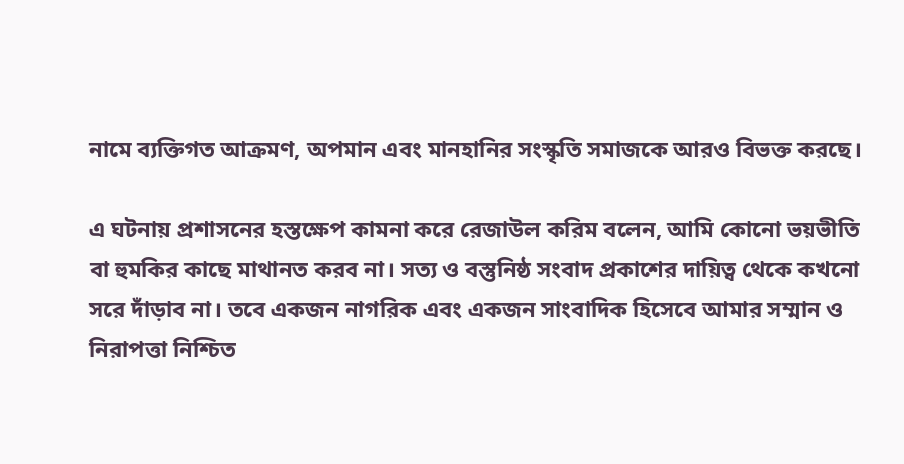নামে ব্যক্তিগত আক্রমণ, অপমান এবং মানহানির সংস্কৃতি সমাজকে আরও বিভক্ত করছে।

এ ঘটনায় প্রশাসনের হস্তক্ষেপ কামনা করে রেজাউল করিম বলেন, আমি কোনো ভয়ভীতি বা হুমকির কাছে মাথানত করব না। সত্য ও বস্তুনিষ্ঠ সংবাদ প্রকাশের দায়িত্ব থেকে কখনো সরে দাঁড়াব না। তবে একজন নাগরিক এবং একজন সাংবাদিক হিসেবে আমার সম্মান ও নিরাপত্তা নিশ্চিত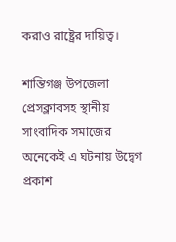করাও রাষ্ট্রের দায়িত্ব।

শান্তিগঞ্জ উপজেলা প্রেসক্লাবসহ স্থানীয় সাংবাদিক সমাজের অনেকেই এ ঘটনায় উদ্বেগ প্রকাশ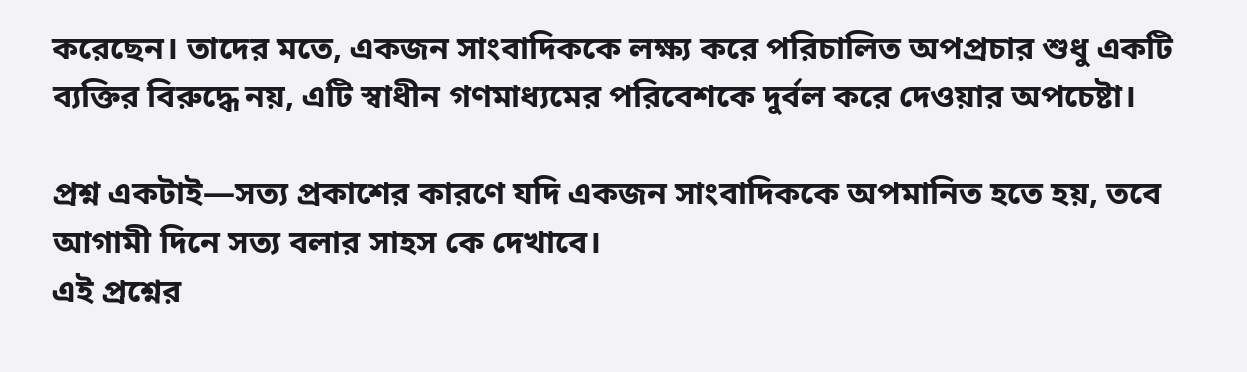করেছেন। তাদের মতে, একজন সাংবাদিককে লক্ষ্য করে পরিচালিত অপপ্রচার শুধু একটি ব্যক্তির বিরুদ্ধে নয়, এটি স্বাধীন গণমাধ্যমের পরিবেশকে দুর্বল করে দেওয়ার অপচেষ্টা।

প্রশ্ন একটাই—সত্য প্রকাশের কারণে যদি একজন সাংবাদিককে অপমানিত হতে হয়, তবে আগামী দিনে সত্য বলার সাহস কে দেখাবে।
এই প্রশ্নের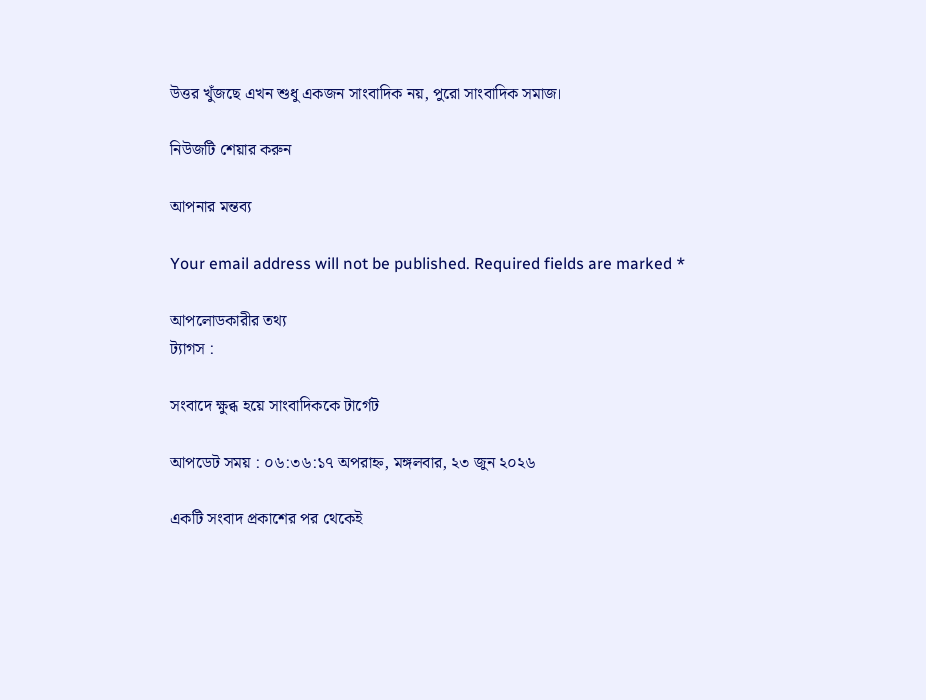উত্তর খুঁজছে এখন শুধু একজন সাংবাদিক নয়, পুরো সাংবাদিক সমাজ।

নিউজটি শেয়ার করুন

আপনার মন্তব্য

Your email address will not be published. Required fields are marked *

আপলোডকারীর তথ্য
ট্যাগস :

সংবাদে ক্ষুব্ধ হয়ে সাংবাদিককে টার্গেট

আপডেট সময় : ০৬:৩৬:১৭ অপরাহ্ন, মঙ্গলবার, ২৩ জুন ২০২৬

একটি সংবাদ প্রকাশের পর থেকেই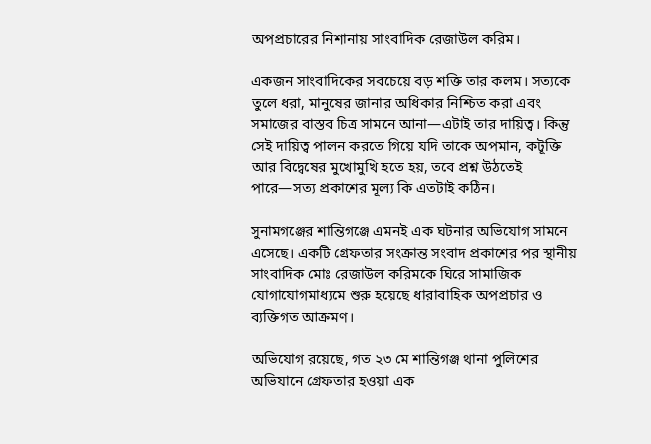অপপ্রচারের নিশানায় সাংবাদিক রেজাউল করিম।

একজন সাংবাদিকের সবচেয়ে বড় শক্তি তার কলম। সত্যকে তুলে ধরা, মানুষের জানার অধিকার নিশ্চিত করা এবং সমাজের বাস্তব চিত্র সামনে আনা—এটাই তার দায়িত্ব। কিন্তু সেই দায়িত্ব পালন করতে গিয়ে যদি তাকে অপমান, কটূক্তি আর বিদ্বেষের মুখোমুখি হতে হয়, তবে প্রশ্ন উঠতেই পারে—সত্য প্রকাশের মূল্য কি এতটাই কঠিন।

সুনামগঞ্জের শান্তিগঞ্জে এমনই এক ঘটনার অভিযোগ সামনে এসেছে। একটি গ্রেফতার সংক্রান্ত সংবাদ প্রকাশের পর স্থানীয় সাংবাদিক মোঃ রেজাউল করিমকে ঘিরে সামাজিক যোগাযোগমাধ্যমে শুরু হয়েছে ধারাবাহিক অপপ্রচার ও ব্যক্তিগত আক্রমণ।

অভিযোগ রয়েছে, গত ২৩ মে শান্তিগঞ্জ থানা পুলিশের অভিযানে গ্রেফতার হওয়া এক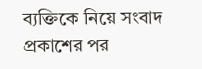ব্যক্তিকে নিয়ে সংবাদ প্রকাশের পর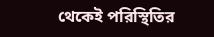থেকেই পরিস্থিতির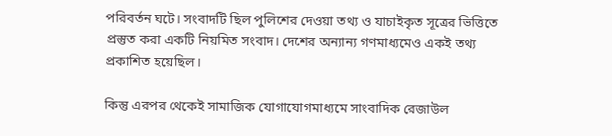পরিবর্তন ঘটে। সংবাদটি ছিল পুলিশের দেওয়া তথ্য ও যাচাইকৃত সূত্রের ভিত্তিতে প্রস্তুত করা একটি নিয়মিত সংবাদ। দেশের অন্যান্য গণমাধ্যমেও একই তথ্য প্রকাশিত হয়েছিল।

কিন্তু এরপর থেকেই সামাজিক যোগাযোগমাধ্যমে সাংবাদিক রেজাউল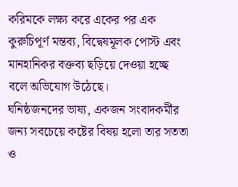করিমকে লক্ষ্য করে একের পর এক কুরুচিপূর্ণ মন্তব্য, বিদ্বেষমূলক পোস্ট এবং মানহানিকর বক্তব্য ছড়িয়ে দেওয়া হচ্ছে বলে অভিযোগ উঠেছে।
ঘনিষ্ঠজনদের ভাষ্য, একজন সংবাদকর্মীর জন্য সবচেয়ে কষ্টের বিষয় হলো তার সততা ও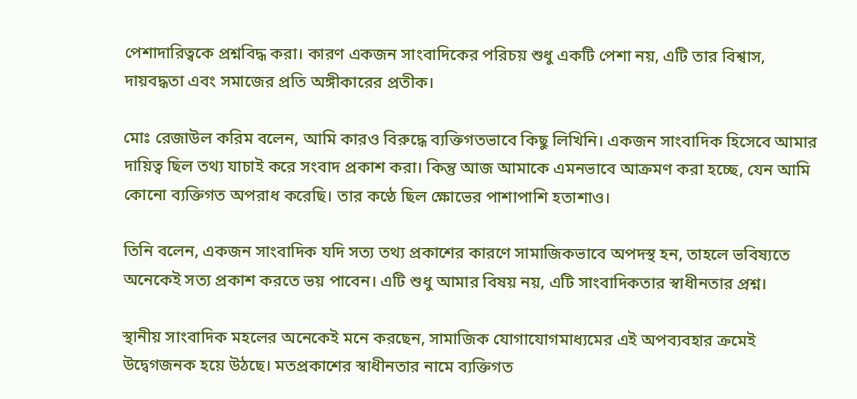পেশাদারিত্বকে প্রশ্নবিদ্ধ করা। কারণ একজন সাংবাদিকের পরিচয় শুধু একটি পেশা নয়, এটি তার বিশ্বাস, দায়বদ্ধতা এবং সমাজের প্রতি অঙ্গীকারের প্রতীক।

মোঃ রেজাউল করিম বলেন, আমি কারও বিরুদ্ধে ব্যক্তিগতভাবে কিছু লিখিনি। একজন সাংবাদিক হিসেবে আমার দায়িত্ব ছিল তথ্য যাচাই করে সংবাদ প্রকাশ করা। কিন্তু আজ আমাকে এমনভাবে আক্রমণ করা হচ্ছে, যেন আমি কোনো ব্যক্তিগত অপরাধ করেছি। তার কণ্ঠে ছিল ক্ষোভের পাশাপাশি হতাশাও।

তিনি বলেন, একজন সাংবাদিক যদি সত্য তথ্য প্রকাশের কারণে সামাজিকভাবে অপদস্থ হন, তাহলে ভবিষ্যতে অনেকেই সত্য প্রকাশ করতে ভয় পাবেন। এটি শুধু আমার বিষয় নয়, এটি সাংবাদিকতার স্বাধীনতার প্রশ্ন।

স্থানীয় সাংবাদিক মহলের অনেকেই মনে করছেন, সামাজিক যোগাযোগমাধ্যমের এই অপব্যবহার ক্রমেই উদ্বেগজনক হয়ে উঠছে। মতপ্রকাশের স্বাধীনতার নামে ব্যক্তিগত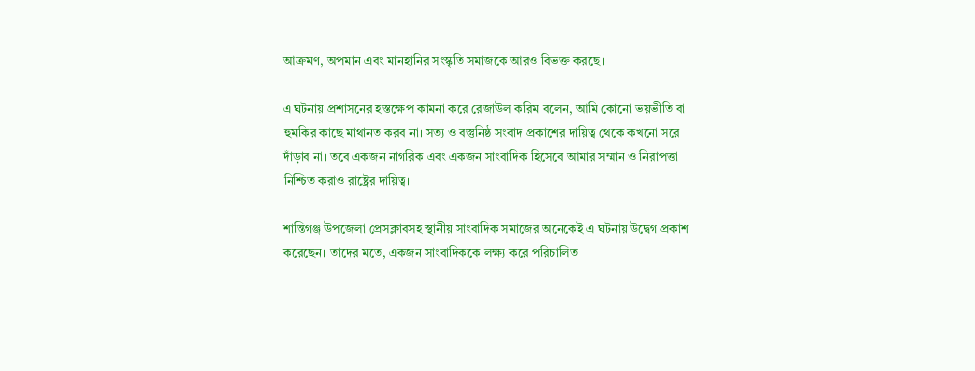আক্রমণ, অপমান এবং মানহানির সংস্কৃতি সমাজকে আরও বিভক্ত করছে।

এ ঘটনায় প্রশাসনের হস্তক্ষেপ কামনা করে রেজাউল করিম বলেন, আমি কোনো ভয়ভীতি বা হুমকির কাছে মাথানত করব না। সত্য ও বস্তুনিষ্ঠ সংবাদ প্রকাশের দায়িত্ব থেকে কখনো সরে দাঁড়াব না। তবে একজন নাগরিক এবং একজন সাংবাদিক হিসেবে আমার সম্মান ও নিরাপত্তা নিশ্চিত করাও রাষ্ট্রের দায়িত্ব।

শান্তিগঞ্জ উপজেলা প্রেসক্লাবসহ স্থানীয় সাংবাদিক সমাজের অনেকেই এ ঘটনায় উদ্বেগ প্রকাশ করেছেন। তাদের মতে, একজন সাংবাদিককে লক্ষ্য করে পরিচালিত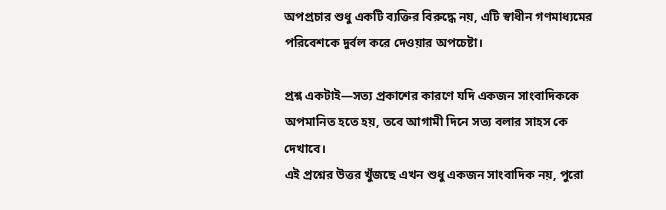অপপ্রচার শুধু একটি ব্যক্তির বিরুদ্ধে নয়, এটি স্বাধীন গণমাধ্যমের পরিবেশকে দুর্বল করে দেওয়ার অপচেষ্টা।

প্রশ্ন একটাই—সত্য প্রকাশের কারণে যদি একজন সাংবাদিককে অপমানিত হতে হয়, তবে আগামী দিনে সত্য বলার সাহস কে দেখাবে।
এই প্রশ্নের উত্তর খুঁজছে এখন শুধু একজন সাংবাদিক নয়, পুরো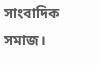সাংবাদিক সমাজ।